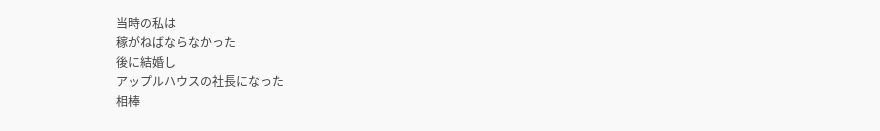当時の私は
稼がねばならなかった
後に結婚し
アップルハウスの社長になった
相棒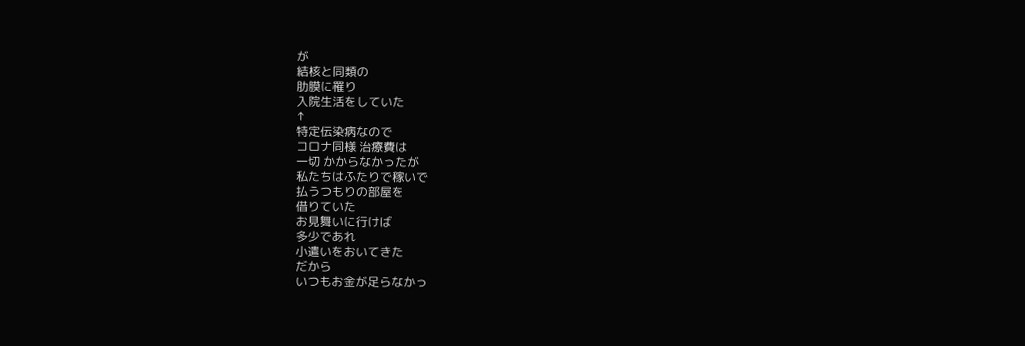が
結核と同類の
肋膜に罹り
入院生活をしていた
↑
特定伝染病なので
コロナ同様 治療費は
一切 かからなかったが
私たちはふたりで稼いで
払うつもりの部屋を
借りていた
お見舞いに行けば
多少であれ
小遣いをおいてきた
だから
いつもお金が足らなかっ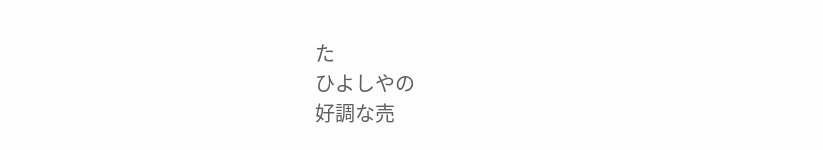た
ひよしやの
好調な売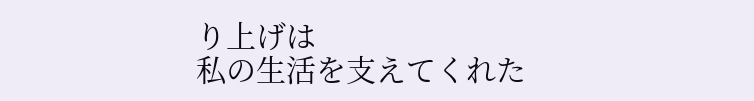り上げは
私の生活を支えてくれた